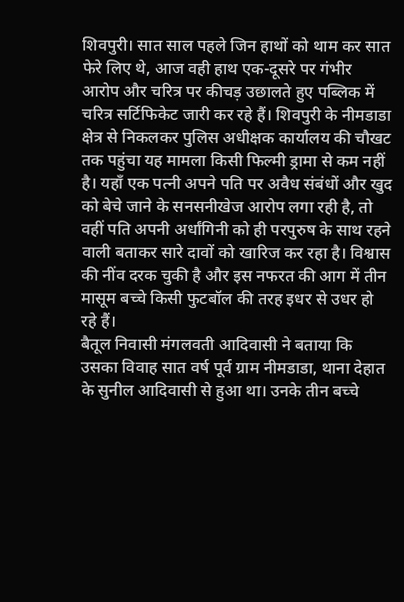शिवपुरी। सात साल पहले जिन हाथों को थाम कर सात फेरे लिए थे, आज वही हाथ एक-दूसरे पर गंभीर आरोप और चरित्र पर कीचड़ उछालते हुए पब्लिक में चरित्र सर्टिफिकेट जारी कर रहे हैं। शिवपुरी के नीमडाडा क्षेत्र से निकलकर पुलिस अधीक्षक कार्यालय की चौखट तक पहुंचा यह मामला किसी फिल्मी ड्रामा से कम नहीं है। यहाँ एक पत्नी अपने पति पर अवैध संबंधों और खुद को बेचे जाने के सनसनीखेज आरोप लगा रही है, तो वहीं पति अपनी अर्धांगिनी को ही परपुरुष के साथ रहने वाली बताकर सारे दावों को खारिज कर रहा है। विश्वास की नींव दरक चुकी है और इस नफरत की आग में तीन मासूम बच्चे किसी फुटबॉल की तरह इधर से उधर हो रहे हैं।
बैतूल निवासी मंगलवती आदिवासी ने बताया कि उसका विवाह सात वर्ष पूर्व ग्राम नीमडाडा, थाना देहात के सुनील आदिवासी से हुआ था। उनके तीन बच्चे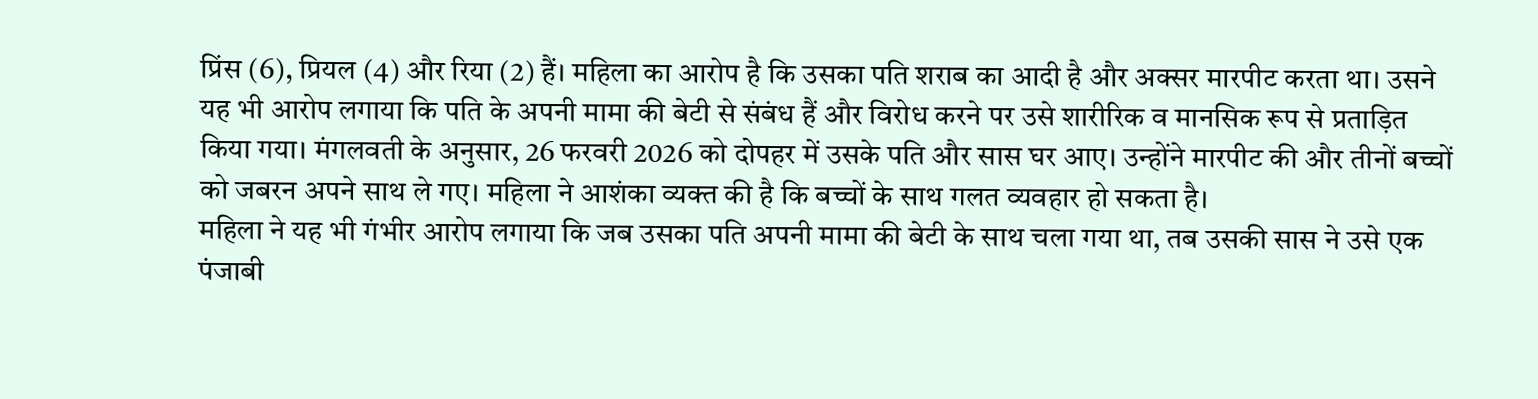प्रिंस (6), प्रियल (4) और रिया (2) हैं। महिला का आरोप है कि उसका पति शराब का आदी है और अक्सर मारपीट करता था। उसने यह भी आरोप लगाया कि पति के अपनी मामा की बेटी से संबंध हैं और विरोध करने पर उसे शारीरिक व मानसिक रूप से प्रताड़ित किया गया। मंगलवती के अनुसार, 26 फरवरी 2026 को दोपहर में उसके पति और सास घर आए। उन्होंने मारपीट की और तीनों बच्चों को जबरन अपने साथ ले गए। महिला ने आशंका व्यक्त की है कि बच्चों के साथ गलत व्यवहार हो सकता है।
महिला ने यह भी गंभीर आरोप लगाया कि जब उसका पति अपनी मामा की बेटी के साथ चला गया था, तब उसकी सास ने उसे एक पंजाबी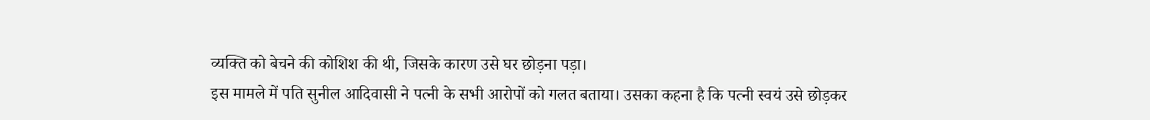व्यक्ति को बेचने की कोशिश की थी, जिसके कारण उसे घर छोड़ना पड़ा।
इस मामले में पति सुनील आदिवासी ने पत्नी के सभी आरोपों को गलत बताया। उसका कहना है कि पत्नी स्वयं उसे छोड़कर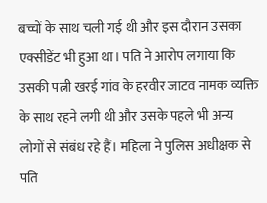बच्चों के साथ चली गई थी और इस दौरान उसका एक्सीडेंट भी हुआ था। पति ने आरोप लगाया कि उसकी पत्नी खरई गांव के हरवीर जाटव नामक व्यक्ति के साथ रहने लगी थी और उसके पहले भी अन्य लोगों से संबंध रहे हैं। महिला ने पुलिस अधीक्षक से पति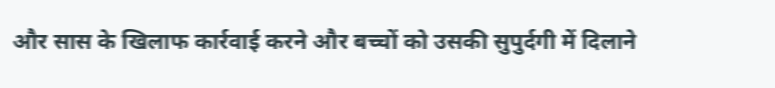और सास के खिलाफ कार्रवाई करने और बच्चों को उसकी सुपुर्दगी में दिलाने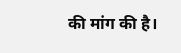की मांग की है।